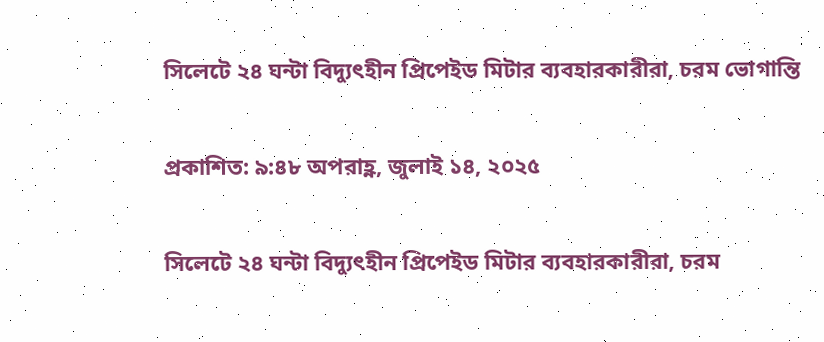সিলেটে ২৪ ঘন্টা বিদ্যুৎহীন প্রিপেইড মিটার ব্যবহারকারীরা, চরম ভোগান্তি

প্রকাশিত: ৯:৪৮ অপরাহ্ণ, জুলাই ১৪, ২০২৫

সিলেটে ২৪ ঘন্টা বিদ্যুৎহীন প্রিপেইড মিটার ব্যবহারকারীরা, চরম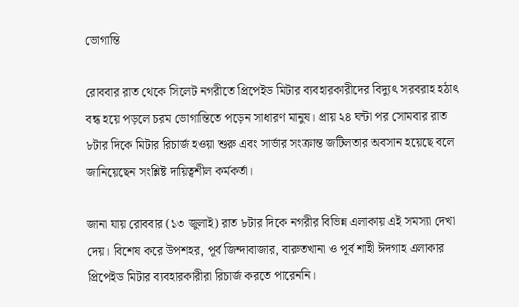ভোগান্তি

রোববার রাত থেকে সিলেট নগরীতে প্রিপেইড মিটার ব্যবহারকারীদের বিদ্যুৎ সরবরাহ হঠাৎ বন্ধ হয়ে পড়লে চরম ভোগান্তিতে পড়েন সাধারণ মানুষ। প্রায় ২৪ ঘন্টা পর সোমবার রাত ৮টার দিকে মিটার রিচার্জ হওয়া শুরু এবং সার্ভার সংক্রান্ত জটিলতার অবসান হয়েছে বলে জানিয়েছেন সংশ্লিষ্ট দায়িত্বশীল কর্মকর্তা।

জানা যায় রোববার (১৩ জুলাই) রাত ৮টার দিকে নগরীর বিভিন্ন এলাকায় এই সমস্যা দেখা দেয়। বিশেষ করে উপশহর, পূর্ব জিন্দাবাজার, বারুতখানা ও পূর্ব শাহী ঈদগাহ এলাকার প্রিপেইড মিটার ব্যবহারকারীরা রিচার্জ করতে পারেননি।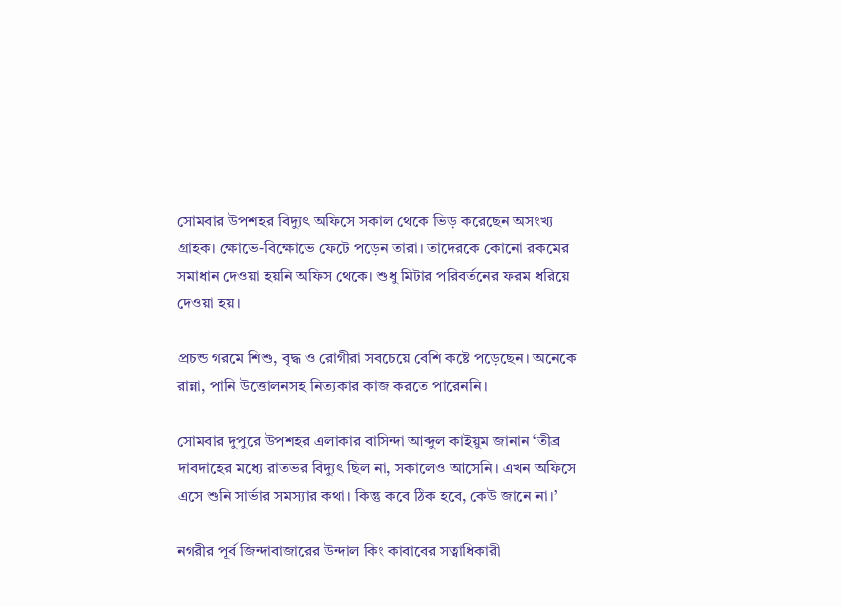সোমবার উপশহর বিদ্যুৎ অফিসে সকাল থেকে ভিড় করেছেন অসংখ্য গ্রাহক। ক্ষোভে-বিক্ষোভে ফেটে পড়েন তারা। তাদেরকে কোনো রকমের সমাধান দেওয়া হয়নি অফিস থেকে। শুধু মিটার পরিবর্তনের ফরম ধরিয়ে দেওয়া হয়।

প্রচন্ড গরমে শিশু, বৃদ্ধ ও রোগীরা সবচেয়ে বেশি কষ্টে পড়েছেন। অনেকে রান্না, পানি উত্তোলনসহ নিত্যকার কাজ করতে পারেননি।

সোমবার দুপুরে উপশহর এলাকার বাসিন্দা আব্দুল কাইয়ুম জানান ‘তীব্র দাবদাহের মধ্যে রাতভর বিদ্যুৎ ছিল না, সকালেও আসেনি। এখন অফিসে এসে শুনি সার্ভার সমস্যার কথা। কিন্তু কবে ঠিক হবে, কেউ জানে না।’

নগরীর পূর্ব জিন্দাবাজারের উন্দাল কিং কাবাবের সত্বাধিকারী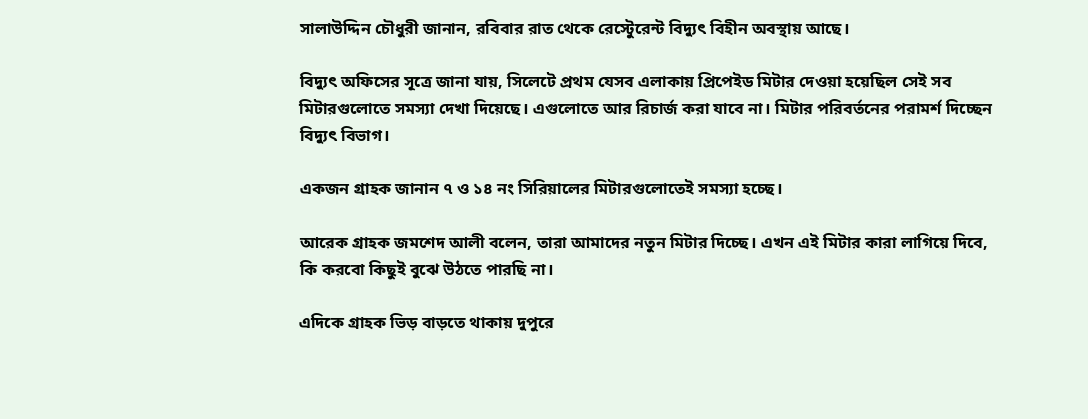সালাউদ্দিন চৌধুরী জানান, রবিবার রাত থেকে রেস্টেুরেন্ট বিদ্যুৎ বিহীন অবস্থায় আছে।

বিদ্যুৎ অফিসের সূত্রে জানা যায়, সিলেটে প্রথম যেসব এলাকায় প্রিপেইড মিটার দেওয়া হয়েছিল সেই সব মিটারগুলোতে সমস্যা দেখা দিয়েছে। এগুলোতে আর রিচার্জ করা যাবে না। মিটার পরিবর্তনের পরামর্শ দিচ্ছেন বিদ্যুৎ বিভাগ।

একজন গ্রাহক জানান ৭ ও ১৪ নং সিরিয়ালের মিটারগুলোতেই সমস্যা হচ্ছে।

আরেক গ্রাহক জমশেদ আলী বলেন, তারা আমাদের নতুন মিটার দিচ্ছে। এখন এই মিটার কারা লাগিয়ে দিবে, কি করবো কিছুই বুঝে উঠতে পারছি না।

এদিকে গ্রাহক ভিড় বাড়তে থাকায় দুপুরে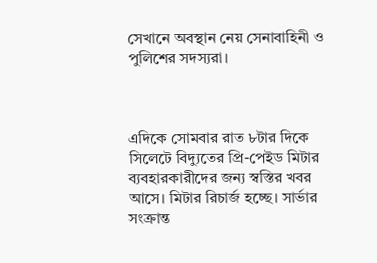সেখানে অবস্থান নেয় সেনাবাহিনী ও পুলিশের সদস্যরা।



এদিকে সোমবার রাত ৮টার দিকে সিলেটে বিদ্যুতের প্রি-পেইড মিটার ব্যবহারকারীদের জন্য স্বস্তির খবর আসে। মিটার রিচার্জ হচ্ছে। সার্ভার সংক্রান্ত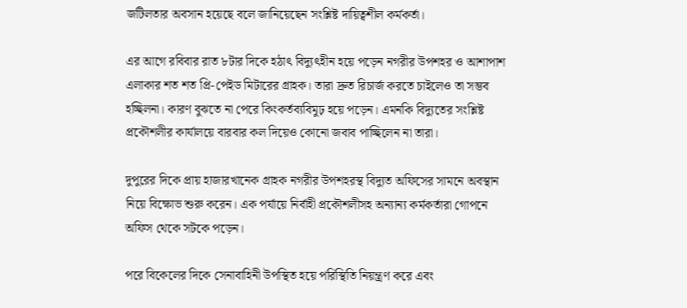জটিলতার অবসান হয়েছে বলে জানিয়েছেন সংশ্লিষ্ট দায়িত্বশীল কর্মকর্তা।

এর আগে রবিবার রাত ৮টার দিকে হঠাৎ বিদ্যুৎহীন হয়ে পড়েন নগরীর উপশহর ও আশাপাশ এলাকার শত শত প্রি-পেইড মিটারের গ্রাহক। তারা দ্রুত রিচার্জ করতে চাইলেও তা সম্ভব হচ্ছিলনা। কারণ বুঝতে না পেরে কিংকর্তব্যবিমুঢ় হয়ে পড়েন। এমনকি বিদ্যুতের সংশ্লিষ্ট প্রকৌশলীর কার্যালয়ে বারবার কল দিয়েও কোনো জবাব পাচ্ছিলেন না তারা।

দুপুরের দিকে প্রায় হাজারখানেক গ্রাহক নগরীর উপশহরস্থ বিদ্যুত অফিসের সামনে অবস্থান নিয়ে বিক্ষোভ শুরু করেন। এক পর্যায়ে নির্বাহী প্রকৌশলীসহ অন্যান্য কর্মকর্তারা গোপনে অফিস থেকে সটকে পড়েন।

পরে বিকেলের দিকে সেনাবাহিনী উপস্থিত হয়ে পরিস্থিতি নিয়ন্ত্রণ করে এবং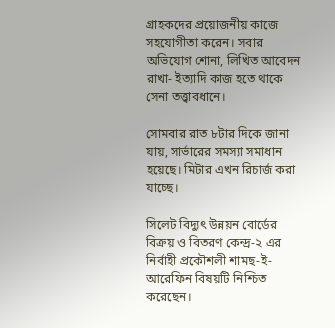গ্রাহকদের প্রয়োজনীয় কাজে সহযোগীতা করেন। সবার অভিযোগ শোনা, লিখিত আবেদন রাখা- ইত্যাদি কাজ হতে থাকে সেনা তত্ত্বাবধানে।

সোমবার রাত ৮টার দিকে জানা যায়, সার্ভারের সমস্যা সমাধান হয়েছে। মিটার এখন রিচার্জ করা যাচ্ছে।

সিলেট বিদ্যুৎ উন্নয়ন বোর্ডের বিক্রয় ও বিতরণ কেন্দ্র-২ এর নির্বাহী প্রকৌশলী শামছ-ই-আরেফিন বিষয়টি নিশ্চিত করেছেন।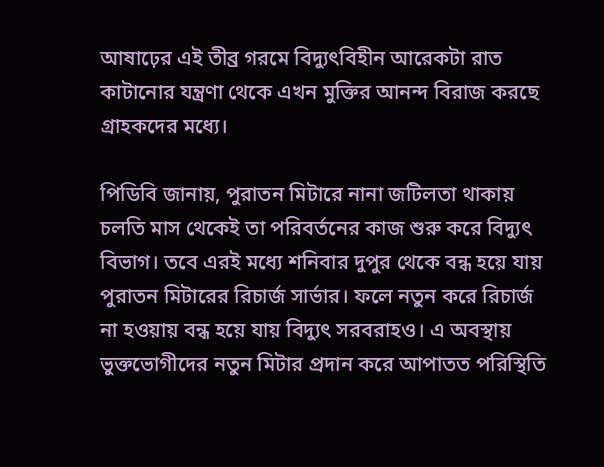আষাঢ়ের এই তীব্র গরমে বিদ্যুৎবিহীন আরেকটা রাত কাটানোর যন্ত্রণা থেকে এখন মুক্তির আনন্দ বিরাজ করছে গ্রাহকদের মধ্যে।

পিডিবি জানায়, পুরাতন মিটারে নানা জটিলতা থাকায় চলতি মাস থেকেই তা পরিবর্তনের কাজ শুরু করে বিদ্যুৎ বিভাগ। তবে এরই মধ্যে শনিবার দুপুর থেকে বন্ধ হয়ে যায় পুরাতন মিটারের রিচার্জ সার্ভার। ফলে নতুন করে রিচার্জ না হওয়ায় বন্ধ হয়ে যায় বিদ্যুৎ সরবরাহও। এ অবস্থায় ভুক্তভোগীদের নতুন মিটার প্রদান করে আপাতত পরিস্থিতি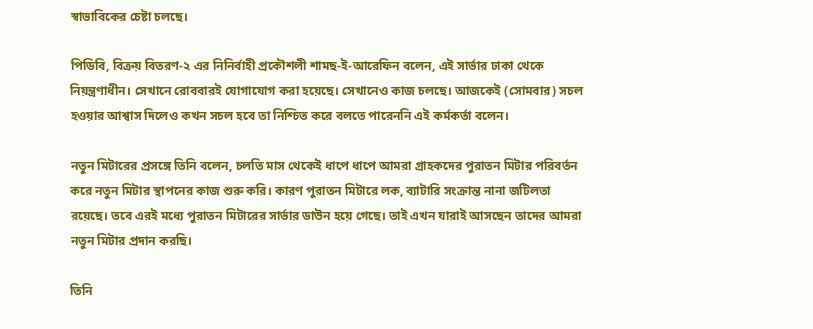স্বাভাবিকের চেষ্টা চলছে।

পিডিবি, বিক্রয় বিতরণ-২ এর নিনির্বাহী প্রকৌশলী শামছ-ই-আরেফিন বলেন, এই সার্ভার ঢাকা থেকে নিয়ন্ত্রণাধীন। সেখানে রোববারই যোগাযোগ করা হয়েছে। সেখানেও কাজ চলছে। আজকেই (সোমবার) সচল হওয়ার আশ্বাস দিলেও কখন সচল হবে তা নিশ্চিত করে বলতে পারেননি এই কর্মকর্তা বলেন।

নতুন মিটারের প্রসঙ্গে তিনি বলেন, চলতি মাস থেকেই ধাপে ধাপে আমরা গ্রাহকদের পুরাতন মিটার পরিবর্তন করে নতুন মিটার স্থাপনের কাজ শুরু করি। কারণ পুরাতন মিটারে লক, ব্যাটারি সংক্রান্ত নানা জটিলতা রয়েছে। তবে এরই মধ্যে পুরাতন মিটারের সার্ভার ডাউন হয়ে গেছে। তাই এখন যারাই আসছেন তাদের আমরা নতুন মিটার প্রদান করছি।

তিনি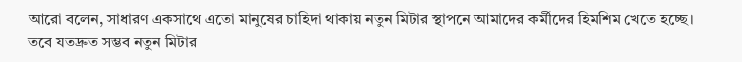আরো বলেন, সাধারণ একসাথে এতো মানুষের চাহিদা থাকায় নতুন মিটার স্থাপনে আমাদের কর্মীদের হিমশিম খেতে হচ্ছে। তবে যতদ্রুত সম্ভব নতুন মিটার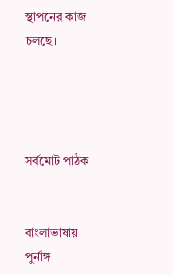স্থাপনের কাজ চলছে।




সর্বমোট পাঠক


বাংলাভাষায় পুর্নাঙ্গ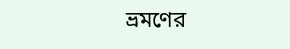ভ্রমণের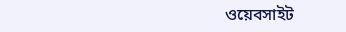ওয়েবসাইট